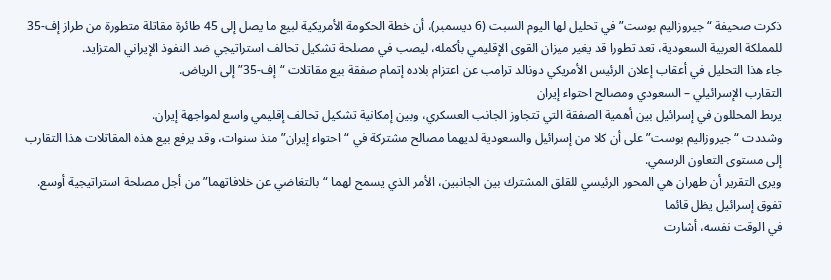ذكرت صحيفة “جيروزاليم بوست” في تحليل لها اليوم السبت (6 ديسمبر)، أن خطة الحكومة الأمريكية لبيع ما يصل إلى 45 طائرة مقاتلة متطورة من طراز إف-35 للمملكة العربية السعودية، تعد تطورا قد يغير ميزان القوى الإقليمي بأكمله، ليصب في مصلحة تشكيل تحالف استراتيجي ضد النفوذ الإيراني المتزايد.
جاء هذا التحليل في أعقاب إعلان الرئيس الأمريكي دونالد ترامب عن اعتزام بلاده إتمام صفقة بيع مقاتلات “إف-35” إلى الرياض.
التقارب الإسرائيلي – السعودي ومصالح احتواء إيران
يربط المحللون في إسرائيل بين أهمية الصفقة التي تتجاوز الجانب العسكري، وبين إمكانية تشكيل تحالف إقليمي واسع لمواجهة إيران.
وشددت “جيروزاليم بوست” على أن كلا من إسرائيل والسعودية لديهما مصالح مشتركة في “احتواء إيران” منذ سنوات، وقد يرفع بيع هذه المقاتلات هذا التقارب إلى مستوى التعاون الرسمي.
ويرى التقرير أن طهران هي المحور الرئيسي للقلق المشترك بين الجانبين، الأمر الذي يسمح لهما “بالتغاضي عن خلافاتهما” من أجل مصلحة استراتيجية أوسع.
تفوق إسرائيل يظل قائما
في الوقت نفسه، أشارت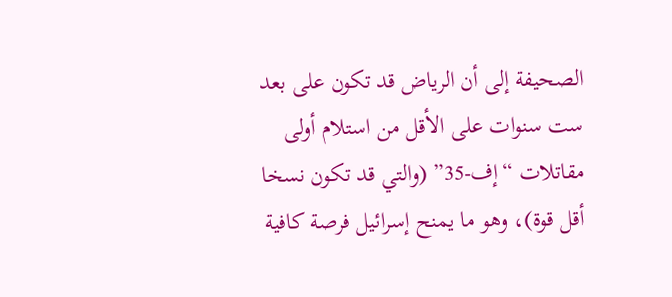الصحيفة إلى أن الرياض قد تكون على بعد ست سنوات على الأقل من استلام أولى مقاتلات “إف-35” (والتي قد تكون نسخا أقل قوة)، وهو ما يمنح إسرائيل فرصة كافية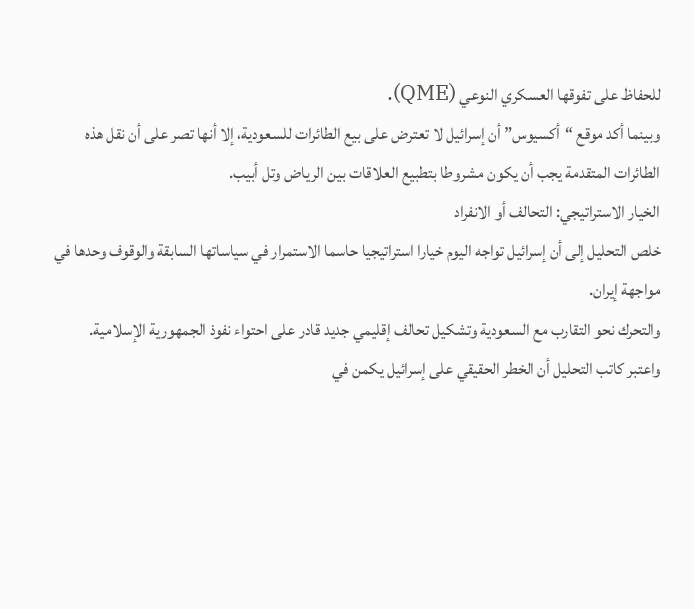للحفاظ على تفوقها العسكري النوعي (QME).
وبينما أكد موقع “أكسيوس” أن إسرائيل لا تعترض على بيع الطائرات للسعودية، إلا أنها تصر على أن نقل هذه الطائرات المتقدمة يجب أن يكون مشروطا بتطبيع العلاقات بين الرياض وتل أبيب.
الخيار الاستراتيجي: التحالف أو الانفراد
خلص التحليل إلى أن إسرائيل تواجه اليوم خيارا استراتيجيا حاسما الاستمرار في سياساتها السابقة والوقوف وحدها في مواجهة إيران.
والتحرك نحو التقارب مع السعودية وتشكيل تحالف إقليمي جديد قادر على احتواء نفوذ الجمهورية الإسلامية.
واعتبر كاتب التحليل أن الخطر الحقيقي على إسرائيل يكمن في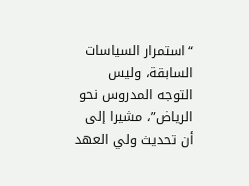“استمرار السياسات السابقة، وليس التوجه المدروس نحو الرياض”، مشيرا إلى أن تحديث ولي العهد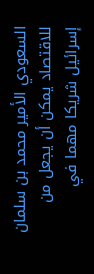السعودي الأمير محمد بن سلمان للاقتصاد يمكن أن يجعل من إسرائيل شريكا مهما في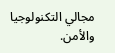مجالي التكنولوجيا والأمن.